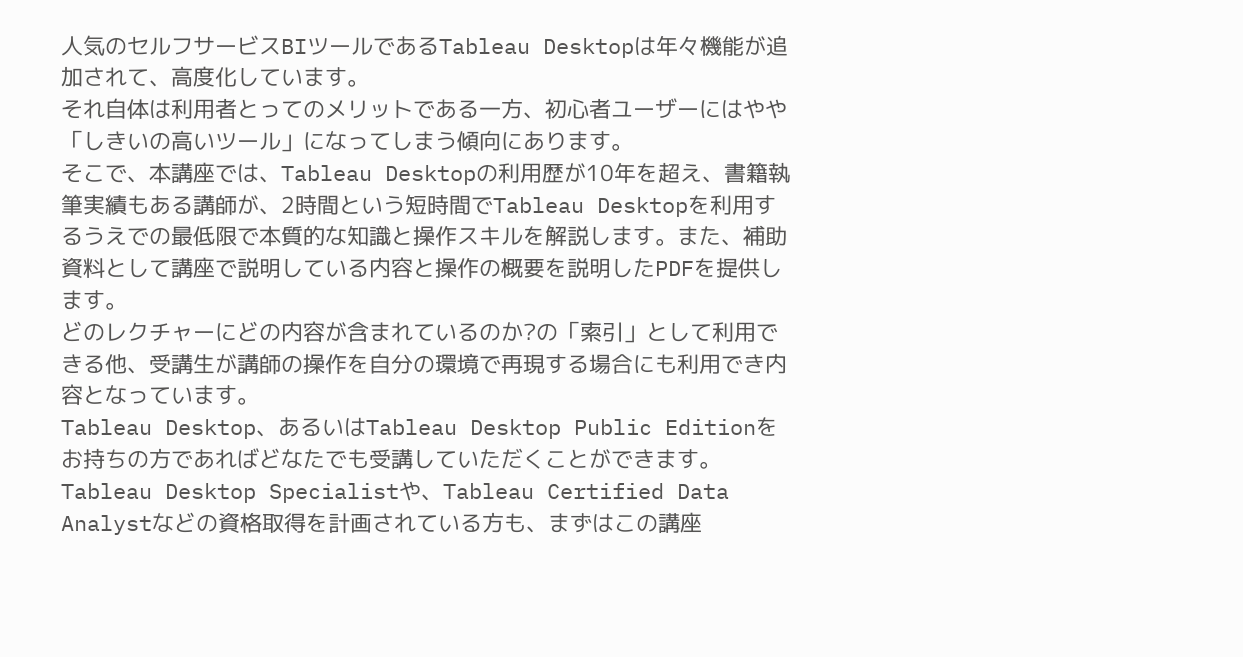人気のセルフサービスBIツールであるTableau Desktopは年々機能が追加されて、高度化しています。
それ自体は利用者とってのメリットである一方、初心者ユーザーにはやや「しきいの高いツール」になってしまう傾向にあります。
そこで、本講座では、Tableau Desktopの利用歴が10年を超え、書籍執筆実績もある講師が、2時間という短時間でTableau Desktopを利用するうえでの最低限で本質的な知識と操作スキルを解説します。また、補助資料として講座で説明している内容と操作の概要を説明したPDFを提供します。
どのレクチャーにどの内容が含まれているのか?の「索引」として利用できる他、受講生が講師の操作を自分の環境で再現する場合にも利用でき内容となっています。
Tableau Desktop、あるいはTableau Desktop Public Editionをお持ちの方であればどなたでも受講していただくことができます。Tableau Desktop Specialistや、Tableau Certified Data Analystなどの資格取得を計画されている方も、まずはこの講座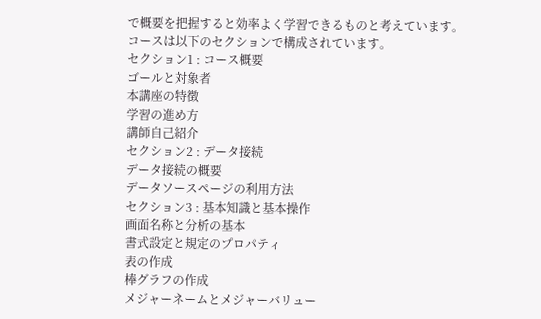で概要を把握すると効率よく学習できるものと考えています。
コースは以下のセクションで構成されています。
セクション1 : コース概要
ゴールと対象者
本講座の特徴
学習の進め方
講師自己紹介
セクション2 : データ接続
データ接続の概要
データソースページの利用方法
セクション3 : 基本知識と基本操作
画面名称と分析の基本
書式設定と規定のプロパティ
表の作成
棒グラフの作成
メジャーネームとメジャーバリュー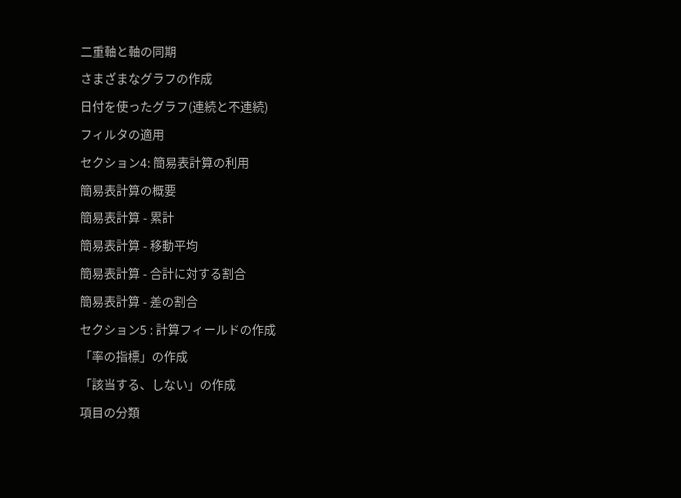二重軸と軸の同期
さまざまなグラフの作成
日付を使ったグラフ(連続と不連続)
フィルタの適用
セクション4: 簡易表計算の利用
簡易表計算の概要
簡易表計算 - 累計
簡易表計算 - 移動平均
簡易表計算 - 合計に対する割合
簡易表計算 - 差の割合
セクション5 : 計算フィールドの作成
「率の指標」の作成
「該当する、しない」の作成
項目の分類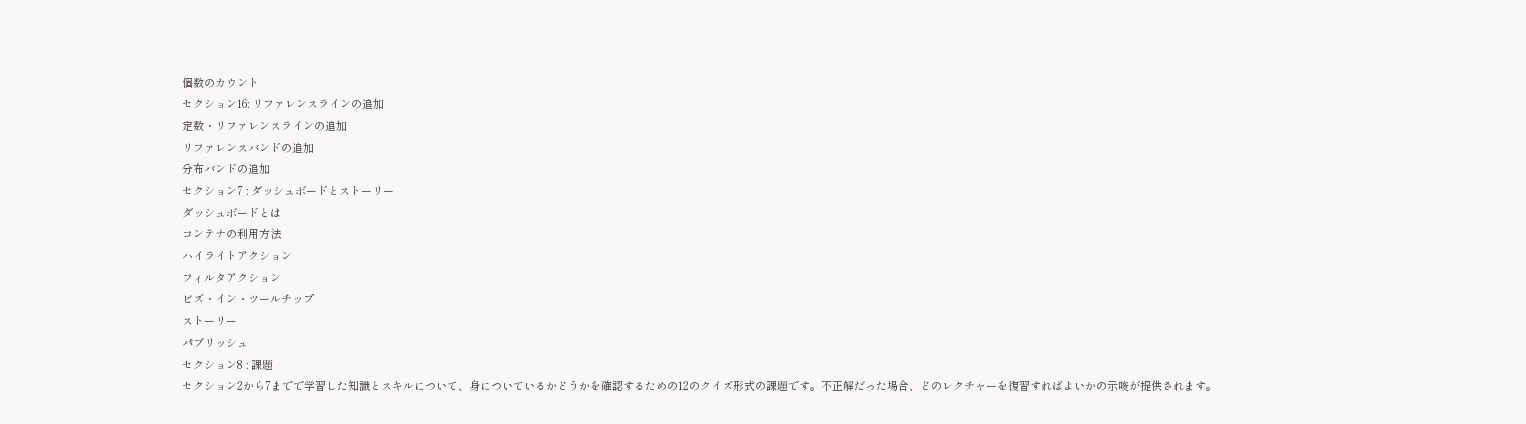個数のカウント
セクション16: リファレンスラインの追加
定数・リファレンスラインの追加
リファレンスバンドの追加
分布バンドの追加
セクション7 : ダッシュボードとストーリー
ダッシュボードとは
コンテナの利用方法
ハイライトアクション
フィルタアクション
ビズ・イン・ツールチップ
ストーリー
パブリッシュ
セクション8 : 課題
セクション2から7までで学習した知識とスキルについて、身についているかどうかを確認するための12のクイズ形式の課題です。不正解だった場合、どのレクチャーを復習すればよいかの示唆が提供されます。